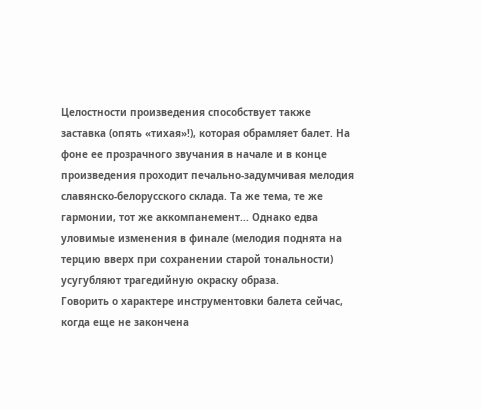Целостности произведения способствует также заставка (опять «тихая»!), которая обрамляет балет. На фоне ее прозрачного звучания в начале и в конце произведения проходит печально-задумчивая мелодия славянско-белорусского склада. Та же тема, те же гармонии, тот же аккомпанемент... Однако едва уловимые изменения в финале (мелодия поднята на терцию вверх при сохранении старой тональности) усугубляют трагедийную окраску образа.
Говорить о характере инструментовки балета сейчас, когда еще не закончена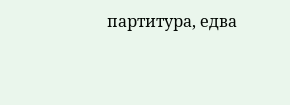партитура, едва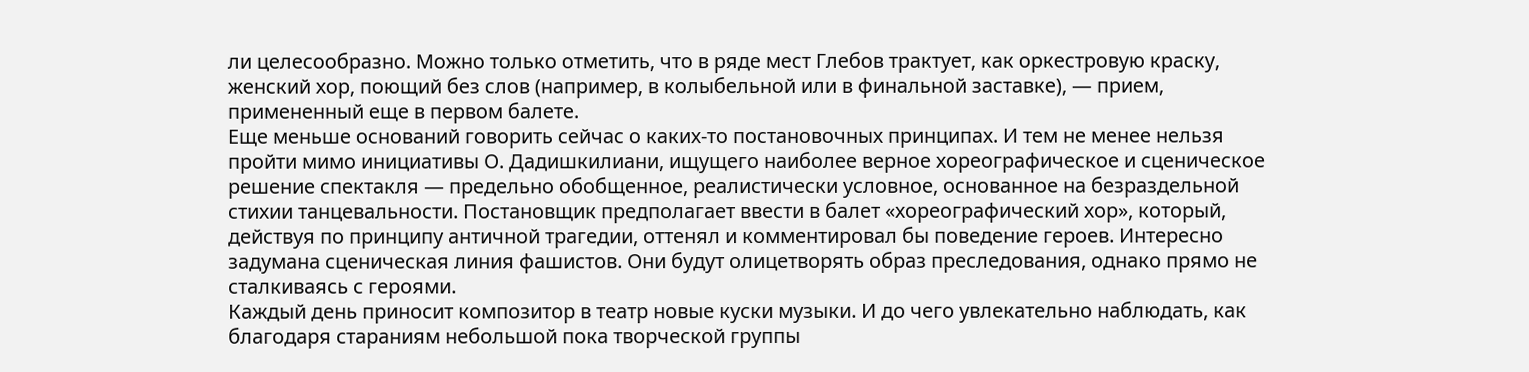ли целесообразно. Можно только отметить, что в ряде мест Глебов трактует, как оркестровую краску, женский хор, поющий без слов (например, в колыбельной или в финальной заставке), — прием, примененный еще в первом балете.
Еще меньше оснований говорить сейчас о каких-то постановочных принципах. И тем не менее нельзя пройти мимо инициативы О. Дадишкилиани, ищущего наиболее верное хореографическое и сценическое решение спектакля — предельно обобщенное, реалистически условное, основанное на безраздельной стихии танцевальности. Постановщик предполагает ввести в балет «хореографический хор», который, действуя по принципу античной трагедии, оттенял и комментировал бы поведение героев. Интересно задумана сценическая линия фашистов. Они будут олицетворять образ преследования, однако прямо не сталкиваясь с героями.
Каждый день приносит композитор в театр новые куски музыки. И до чего увлекательно наблюдать, как благодаря стараниям небольшой пока творческой группы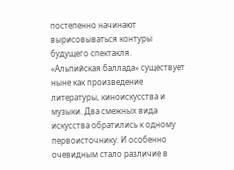постепенно начинают вырисовываться контуры будущего спектакля.
«Альпийская баллада» существует ныне как произведение литературы, киноискусства и музыки. Два смежных вида искусства обратились к одному первоисточнику. И особенно очевидным стало различие в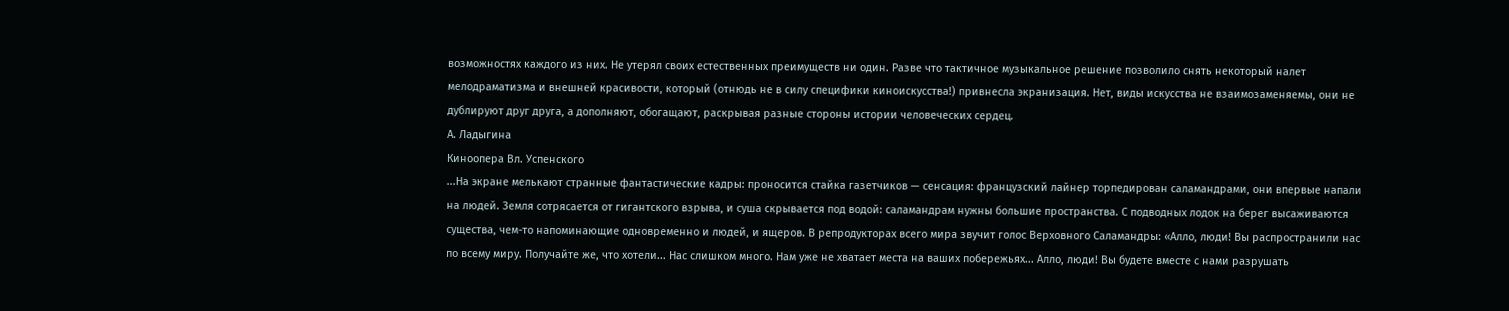возможностях каждого из них. Не утерял своих естественных преимуществ ни один. Разве что тактичное музыкальное решение позволило снять некоторый налет мелодраматизма и внешней красивости, который (отнюдь не в силу специфики киноискусства!) привнесла экранизация. Нет, виды искусства не взаимозаменяемы, они не дублируют друг друга, а дополняют, обогащают, раскрывая разные стороны истории человеческих сердец.
А. Ладыгина
Киноопера Вл. Успенского
...На экране мелькают странные фантастические кадры: проносится стайка газетчиков — сенсация: французский лайнер торпедирован саламандрами, они впервые напали на людей. Земля сотрясается от гигантского взрыва, и суша скрывается под водой: саламандрам нужны большие пространства. С подводных лодок на берег высаживаются существа, чем-то напоминающие одновременно и людей, и ящеров. В репродукторах всего мира звучит голос Верховного Саламандры: «Алло, люди! Вы распространили нас по всему миру. Получайте же, что хотели... Нас слишком много. Нам уже не хватает места на ваших побережьях... Алло, люди! Вы будете вместе с нами разрушать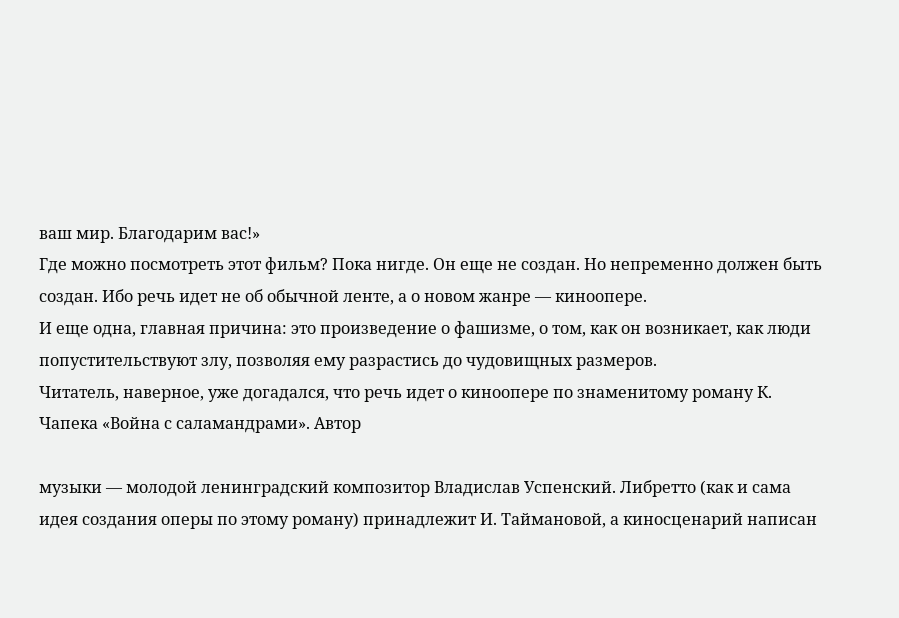ваш мир. Благодарим вас!»
Где можно посмотреть этот фильм? Пока нигде. Он еще не создан. Но непременно должен быть создан. Ибо речь идет не об обычной ленте, а о новом жанре — киноопере.
И еще одна, главная причина: это произведение о фашизме, о том, как он возникает, как люди попустительствуют злу, позволяя ему разрастись до чудовищных размеров.
Читатель, наверное, уже догадался, что речь идет о киноопере по знаменитому роману К. Чапека «Война с саламандрами». Автор

музыки — молодой ленинградский композитор Владислав Успенский. Либретто (как и сама идея создания оперы по этому роману) принадлежит И. Таймановой, а киносценарий написан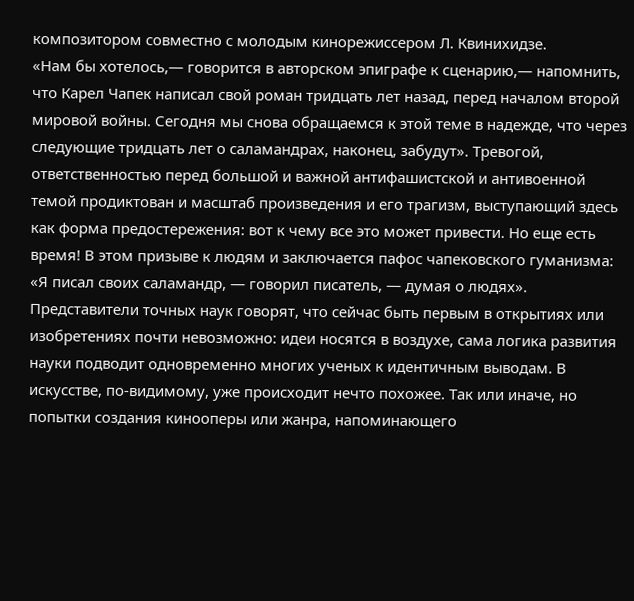композитором совместно с молодым кинорежиссером Л. Квинихидзе.
«Нам бы хотелось,— говорится в авторском эпиграфе к сценарию,— напомнить, что Карел Чапек написал свой роман тридцать лет назад, перед началом второй мировой войны. Сегодня мы снова обращаемся к этой теме в надежде, что через следующие тридцать лет о саламандрах, наконец, забудут». Тревогой, ответственностью перед большой и важной антифашистской и антивоенной темой продиктован и масштаб произведения и его трагизм, выступающий здесь как форма предостережения: вот к чему все это может привести. Но еще есть время! В этом призыве к людям и заключается пафос чапековского гуманизма: «Я писал своих саламандр, — говорил писатель, — думая о людях».
Представители точных наук говорят, что сейчас быть первым в открытиях или изобретениях почти невозможно: идеи носятся в воздухе, сама логика развития науки подводит одновременно многих ученых к идентичным выводам. В искусстве, по-видимому, уже происходит нечто похожее. Так или иначе, но попытки создания кинооперы или жанра, напоминающего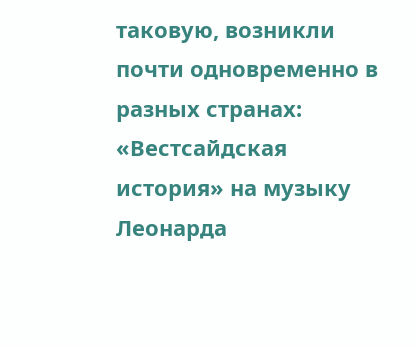таковую, возникли почти одновременно в разных странах: «Вестсайдская история» на музыку Леонарда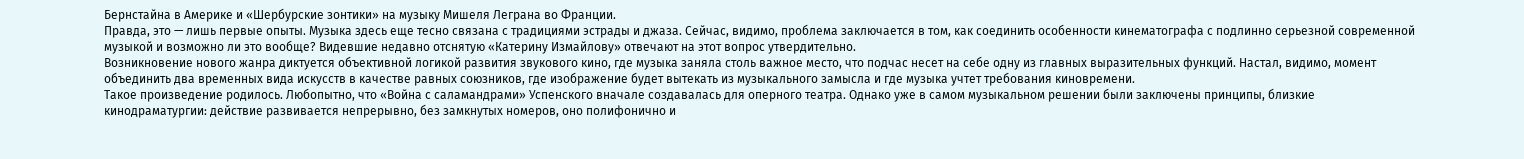Бернстайна в Америке и «Шербурские зонтики» на музыку Мишеля Леграна во Франции.
Правда, это — лишь первые опыты. Музыка здесь еще тесно связана с традициями эстрады и джаза. Сейчас, видимо, проблема заключается в том, как соединить особенности кинематографа с подлинно серьезной современной музыкой и возможно ли это вообще? Видевшие недавно отснятую «Катерину Измайлову» отвечают на этот вопрос утвердительно.
Возникновение нового жанра диктуется объективной логикой развития звукового кино, где музыка заняла столь важное место, что подчас несет на себе одну из главных выразительных функций. Настал, видимо, момент объединить два временных вида искусств в качестве равных союзников, где изображение будет вытекать из музыкального замысла и где музыка учтет требования киновремени.
Такое произведение родилось. Любопытно, что «Война с саламандрами» Успенского вначале создавалась для оперного театра. Однако уже в самом музыкальном решении были заключены принципы, близкие кинодраматургии: действие развивается непрерывно, без замкнутых номеров, оно полифонично и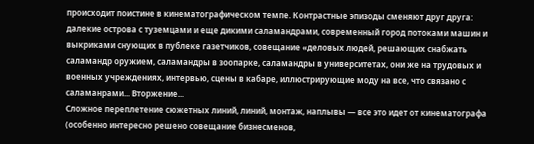происходит поистине в кинематографическом темпе. Контрастные эпизоды сменяют друг друга: далекие острова с туземцами и еще дикими саламандрами, современный город потоками машин и выкриками снующих в публеке газетчиков, совещание «деловых людей, решающих снабжать саламандр оружием, саламандры в зоопарке, саламандры в университетах, они же на трудовых и военных учреждениях, интервью, сцены в кабаре, иллюстрирующие моду на все, что связано с саламанрами... Вторжение...
Сложное переплетение сюжетных линий, линий, монтаж, наплывы — все это идет от кинематографа (особенно интересно решено совещание бизнесменов,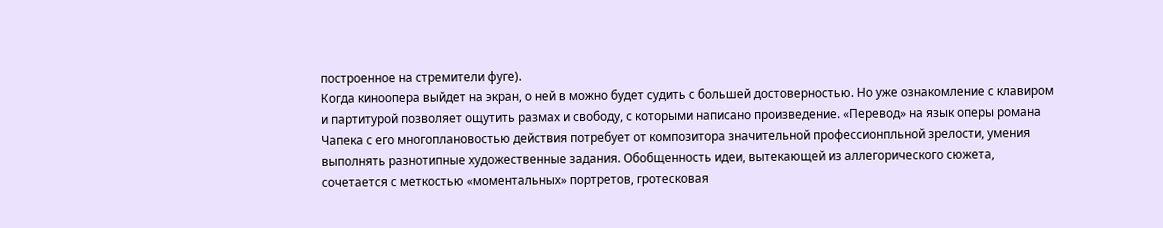построенное на стремители фуге).
Когда киноопера выйдет на экран, о ней в можно будет судить с большей достоверностью. Но уже ознакомление с клавиром и партитурой позволяет ощутить размах и свободу, с которыми написано произведение. «Перевод» на язык оперы романа Чапека с его многоплановостью действия потребует от композитора значительной профессионпльной зрелости, умения выполнять разнотипные художественные задания. Обобщенность идеи, вытекающей из аллегорического сюжета, сочетается с меткостью «моментальных» портретов, гротесковая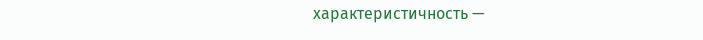характеристичность —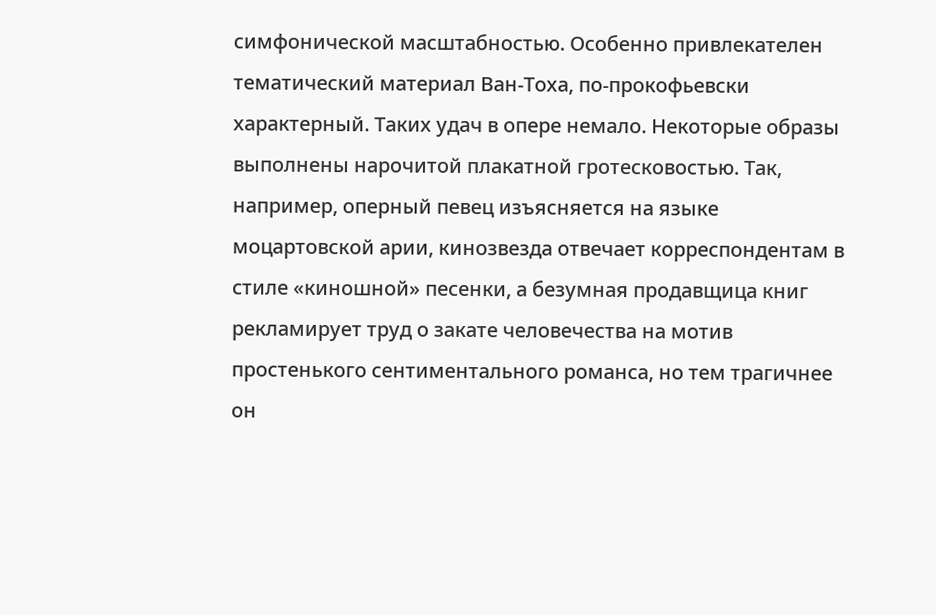симфонической масштабностью. Особенно привлекателен тематический материал Ван-Тоха, по-прокофьевски характерный. Таких удач в опере немало. Некоторые образы выполнены нарочитой плакатной гротесковостью. Так, например, оперный певец изъясняется на языке моцартовской арии, кинозвезда отвечает корреспондентам в стиле «киношной» песенки, а безумная продавщица книг рекламирует труд о закате человечества на мотив простенького сентиментального романса, но тем трагичнее он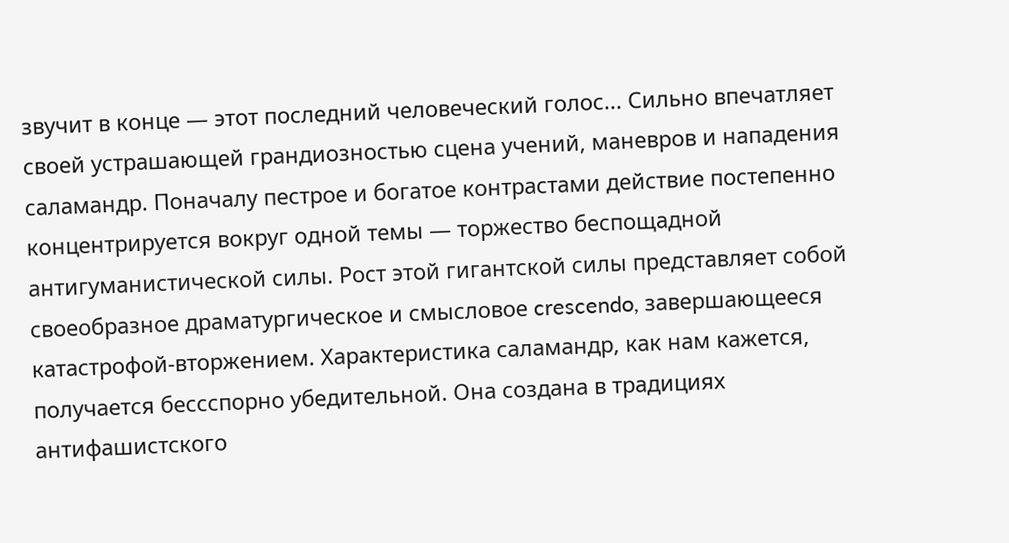звучит в конце — этот последний человеческий голос... Сильно впечатляет своей устрашающей грандиозностью сцена учений, маневров и нападения саламандр. Поначалу пестрое и богатое контрастами действие постепенно концентрируется вокруг одной темы — торжество беспощадной антигуманистической силы. Рост этой гигантской силы представляет собой своеобразное драматургическое и смысловое crescendo, завершающееся катастрофой-вторжением. Характеристика саламандр, как нам кажется, получается бессспорно убедительной. Она создана в традициях антифашистского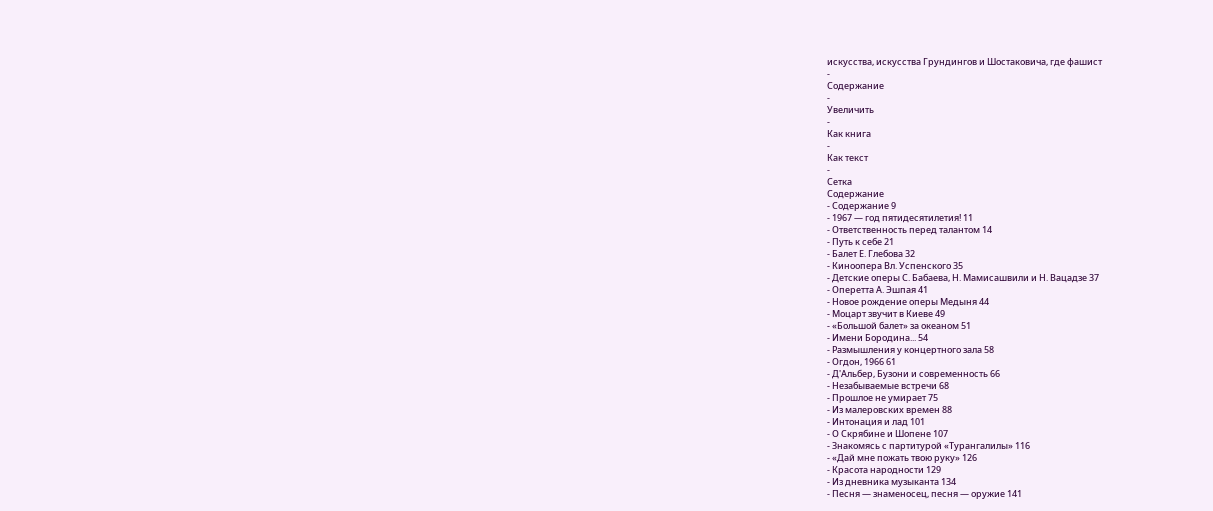искусства, искусства Грундингов и Шостаковича, где фашист
-
Содержание
-
Увеличить
-
Как книга
-
Как текст
-
Сетка
Содержание
- Содержание 9
- 1967 — год пятидесятилетия! 11
- Ответственность перед талантом 14
- Путь к себе 21
- Балет Е. Глебова 32
- Киноопера Вл. Успенского 35
- Детские оперы С. Бабаева, Н. Мамисашвили и Н. Вацадзе 37
- Оперетта А. Эшпая 41
- Новое рождение оперы Медыня 44
- Моцарт звучит в Киеве 49
- «Большой балет» за океаном 51
- Имени Бородина... 54
- Размышления у концертного зала 58
- Огдон, 1966 61
- Д'Альбер, Бузони и современность 66
- Незабываемые встречи 68
- Прошлое не умирает 75
- Из малеровских времен 88
- Интонация и лад 101
- О Скрябине и Шопене 107
- Знакомясь с партитурой «Турангалилы» 116
- «Дай мне пожать твою руку» 126
- Красота народности 129
- Из дневника музыканта 134
- Песня — знаменосец, песня — оружие 141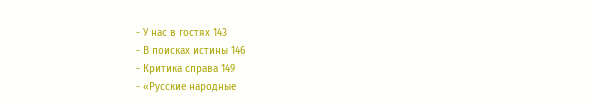- У нас в гостях 143
- В поисках истины 146
- Критика справа 149
- «Русские народные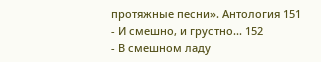протяжные песни». Антология 151
- И смешно, и грустно... 152
- В смешном ладу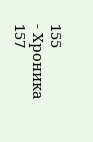155
- Хроника 157